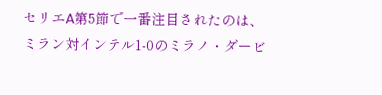セリエA第5節で一番注目されたのは、ミラン対インテル1-0のミラノ・ダービ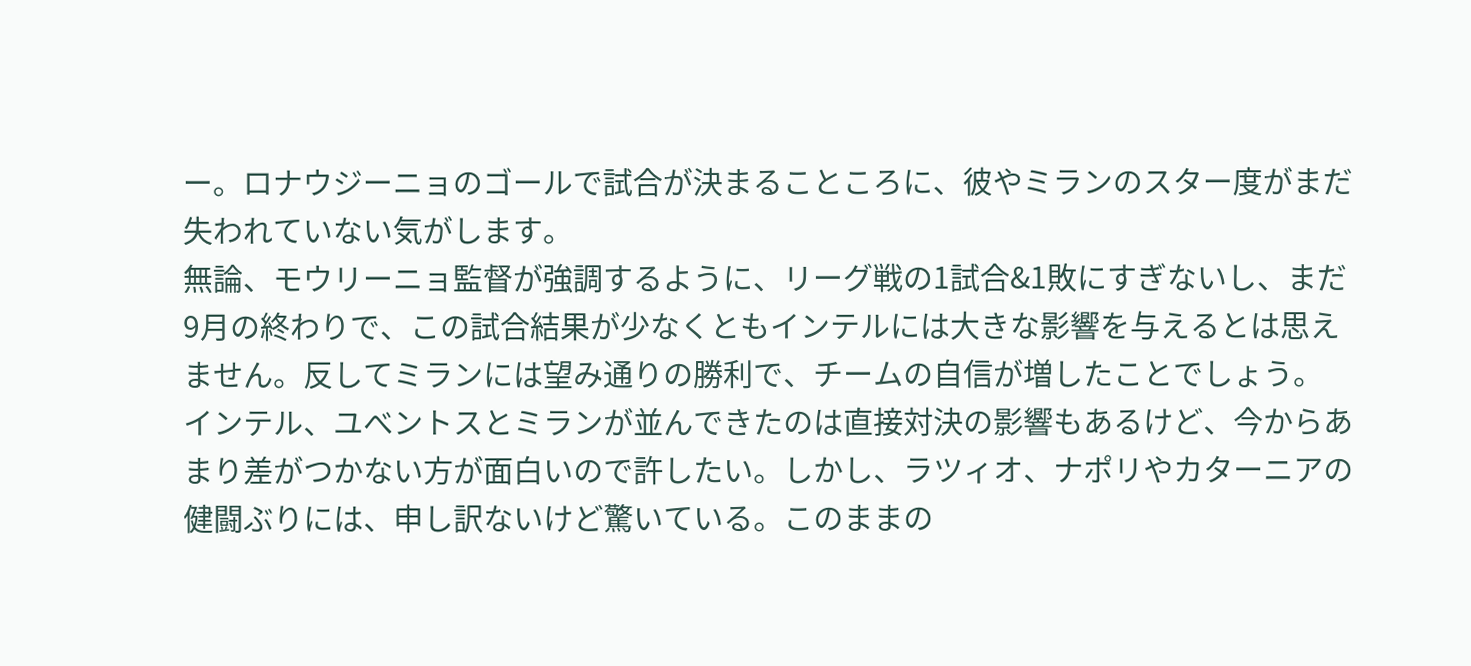ー。ロナウジーニョのゴールで試合が決まることころに、彼やミランのスター度がまだ失われていない気がします。
無論、モウリーニョ監督が強調するように、リーグ戦の1試合&1敗にすぎないし、まだ9月の終わりで、この試合結果が少なくともインテルには大きな影響を与えるとは思えません。反してミランには望み通りの勝利で、チームの自信が増したことでしょう。
インテル、ユべントスとミランが並んできたのは直接対決の影響もあるけど、今からあまり差がつかない方が面白いので許したい。しかし、ラツィオ、ナポリやカターニアの健闘ぶりには、申し訳ないけど驚いている。このままの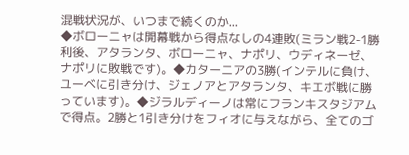混戦状況が、いつまで続くのか...
◆ボローニャは開幕戦から得点なしの4連敗(ミラン戦2-1勝利後、アタランタ、ボローニャ、ナポリ、ウディネーゼ、ナポリに敗戦です)。◆カターニアの3勝(インテルに負け、ユーベに引き分け、ジェノアとアタランタ、キエボ戦に勝っています)。◆ジラルディーノは常にフランキスタジアムで得点。2勝と1引き分けをフィオに与えながら、全てのゴ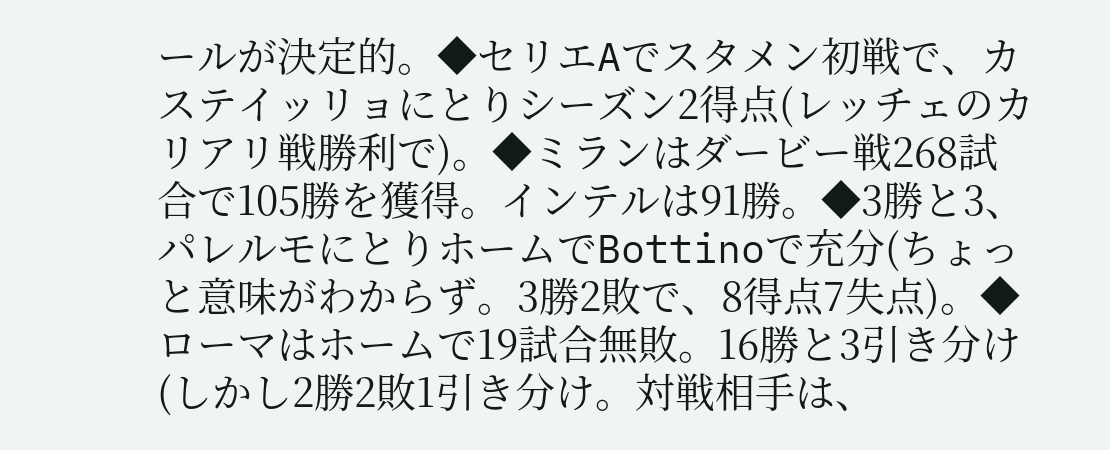ールが決定的。◆セリエAでスタメン初戦で、カステイッリョにとりシーズン2得点(レッチェのカリアリ戦勝利で)。◆ミランはダービー戦268試合で105勝を獲得。インテルは91勝。◆3勝と3、パレルモにとりホームでBottinoで充分(ちょっと意味がわからず。3勝2敗で、8得点7失点)。◆ローマはホームで19試合無敗。16勝と3引き分け(しかし2勝2敗1引き分け。対戦相手は、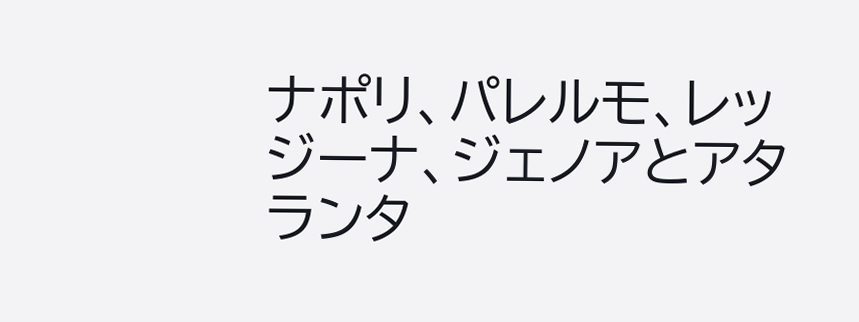ナポリ、パレルモ、レッジーナ、ジェノアとアタランタ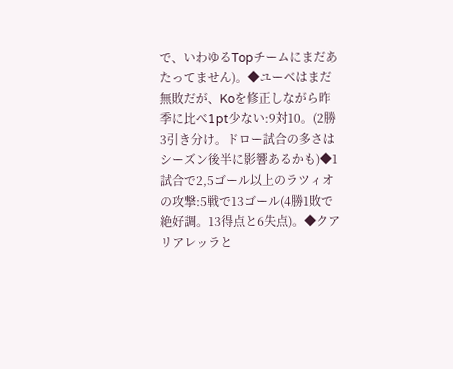で、いわゆるTopチームにまだあたってません)。◆ユーベはまだ無敗だが、Koを修正しながら昨季に比べ1pt少ない:9対10。(2勝3引き分け。ドロー試合の多さはシーズン後半に影響あるかも)◆1試合で2,5ゴール以上のラツィオの攻撃:5戦で13ゴール(4勝1敗で絶好調。13得点と6失点)。◆クアリアレッラと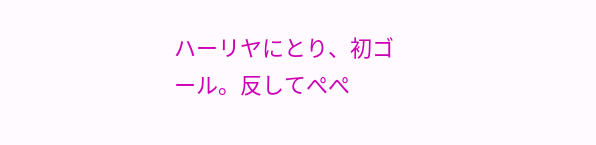ハーリヤにとり、初ゴール。反してぺぺ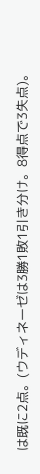は既に2点。(ウディネーゼは3勝1敗1引き分け。8得点で3失点)。